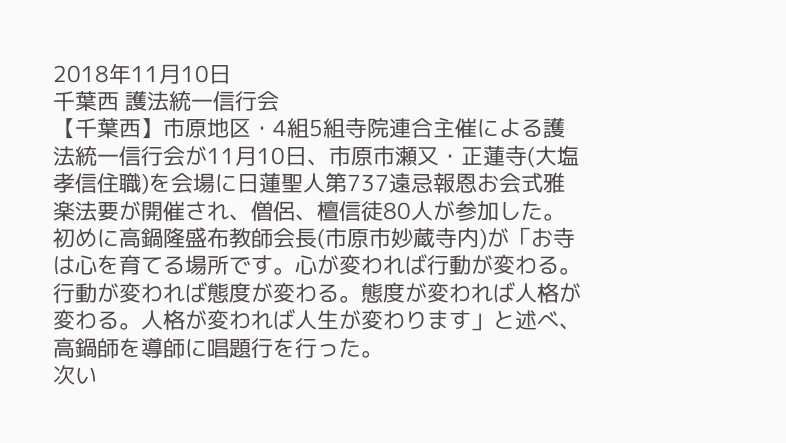2018年11月10日
千葉西 護法統一信行会
【千葉西】市原地区・4組5組寺院連合主催による護法統一信行会が11月10日、市原市瀬又・正蓮寺(大塩孝信住職)を会場に日蓮聖人第737遠忌報恩お会式雅楽法要が開催され、僧侶、檀信徒80人が参加した。
初めに高鍋隆盛布教師会長(市原市妙蔵寺内)が「お寺は心を育てる場所です。心が変われば行動が変わる。行動が変われば態度が変わる。態度が変われば人格が変わる。人格が変われば人生が変わります」と述べ、高鍋師を導師に唱題行を行った。
次い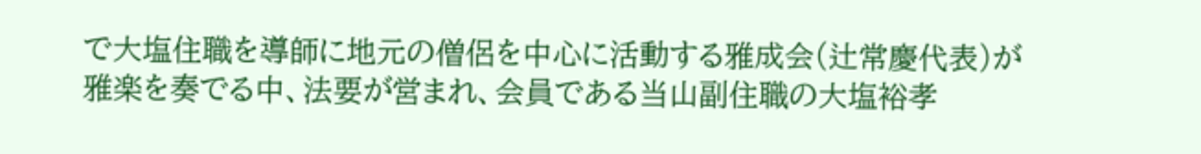で大塩住職を導師に地元の僧侶を中心に活動する雅成会(辻常慶代表)が雅楽を奏でる中、法要が営まれ、会員である当山副住職の大塩裕孝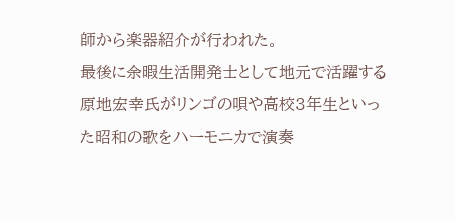師から楽器紹介が行われた。
最後に余暇生活開発士として地元で活躍する原地宏幸氏がリンゴの唄や高校3年生といった昭和の歌をハーモニカで演奏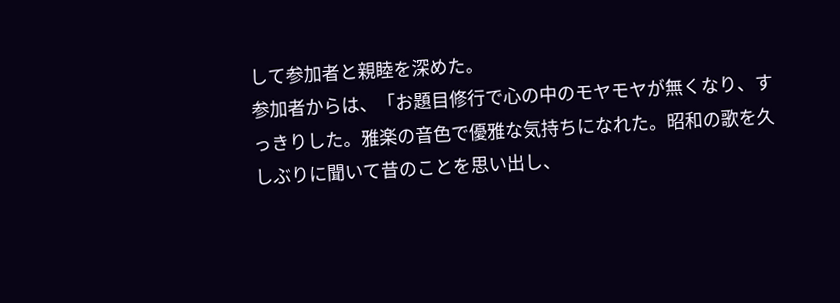して参加者と親睦を深めた。
参加者からは、「お題目修行で心の中のモヤモヤが無くなり、すっきりした。雅楽の音色で優雅な気持ちになれた。昭和の歌を久しぶりに聞いて昔のことを思い出し、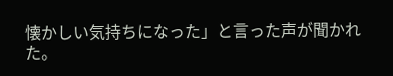懐かしい気持ちになった」と言った声が聞かれた。